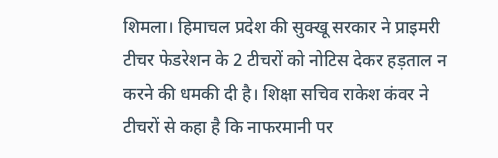शिमला। हिमाचल प्रदेश की सुक्खू सरकार ने प्राइमरी टीचर फेडरेशन के 2 टीचरों को नोटिस देकर हड़ताल न करने की धमकी दी है। शिक्षा सचिव राकेश कंवर ने टीचरों से कहा है कि नाफरमानी पर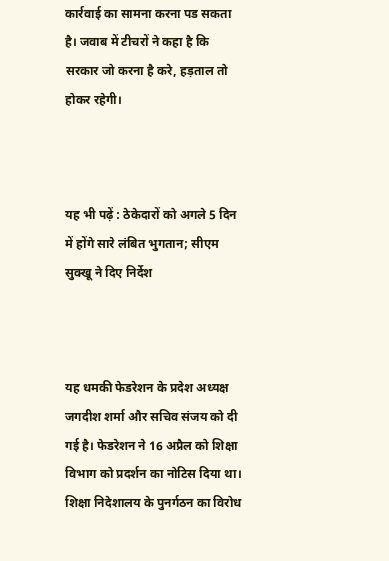कार्रवाई का सामना करना पड सकता है। जवाब में टीचरों ने कहा है कि सरकार जो करना है करे, हड़ताल तो होकर रहेगी।



यह भी पढ़ें : ठेकेदारों को अगले 5 दिन में होंगे सारे लंबित भुगतान; सीएम सुक्खू ने दिए निर्देश



यह धमकी फेडरेशन के प्रदेश अध्यक्ष जगदीश शर्मा और सचिव संजय को दी गई है। फेडरेशन ने 16 अप्रैल को शिक्षा विभाग को प्रदर्शन का नोटिस दिया था। शिक्षा निदेशालय के पुनर्गठन का विरोध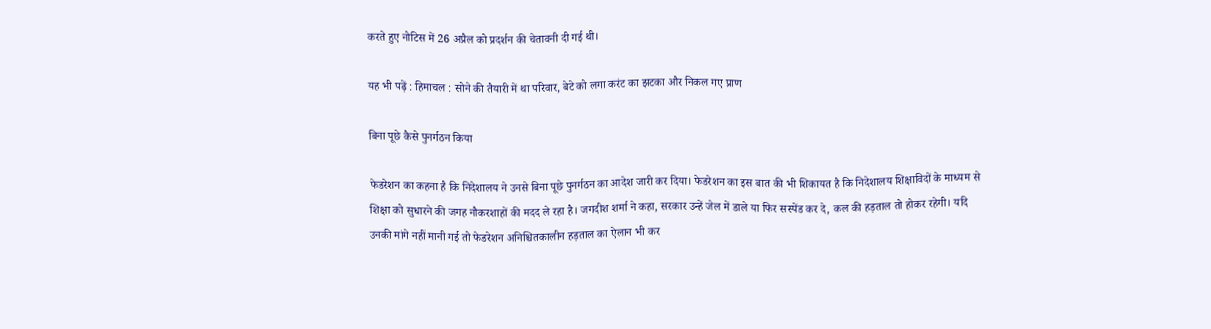करते हुए नोटिस में 26 अप्रैल को प्रदर्शन की चेतावनी दी गई थी।

यह भी पढ़ें : हिमाचल : सोने की तैयारी में था परिवार, बेटे को लगा करंट का झटका और निकल गए प्राण

बिना पूछे कैसे पुनर्गठन किया

फेडरेशन का कहना है कि निदेशालय ने उनसे बिना पूछे पुनर्गठन का आदेश जारी कर दिया। फेडरेशन का इस बात की भी शिकायत है कि निदेशालय शिक्षाविदों के माध्यम से शिक्षा को सुधारने की जगह नौकरशाहों की मदद ले रहा है। जगदीश शर्मा ने कहा, सरकार उन्हें जेल में डाले या फिर सस्पेंड कर दे, कल की हड़ताल तो होकर रहेगी। यदि उनकी मांगे नहीं मानी गई तो फेडरेशन अनिश्चितकालीन हड़ताल का ऐलान भी कर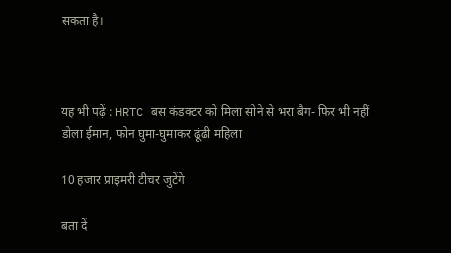सकता है।



यह भी पढ़ें : HRTC बस कंडक्टर को मिला सोने से भरा बैग- फिर भी नहीं डोला ईमान, फोन घुमा-घुमाकर ढूंढी महिला

10 हजार प्राइमरी टीचर जुटेंगे

बता दें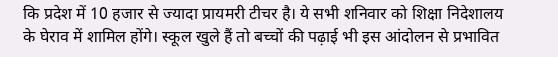कि प्रदेश में 10 हजार से ज्यादा प्रायमरी टीचर है। ये सभी शनिवार को शिक्षा निदेशालय के घेराव में शामिल होंगे। स्कूल खुले हैं तो बच्चों की पढ़ाई भी इस आंदोलन से प्रभावित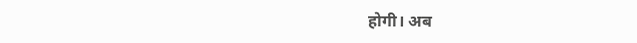होगी। अब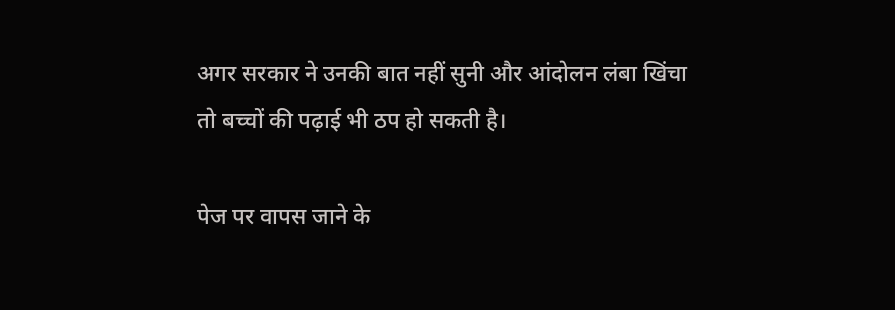अगर सरकार ने उनकी बात नहीं सुनी और आंदोलन लंबा खिंचा तो बच्चों की पढ़ाई भी ठप हो सकती है।

पेज पर वापस जाने के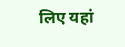लिए यहां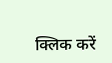क्लिक करें